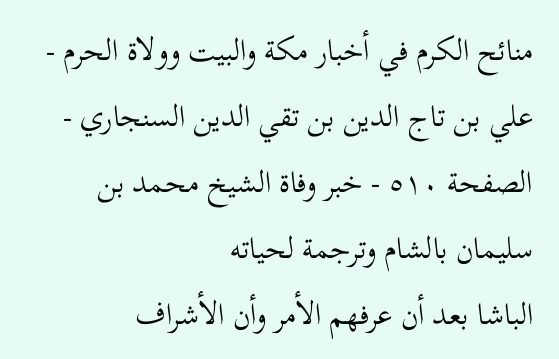منائح الكرم في أخبار مكة والبيت وولاة الحرم - علي بن تاج الدين بن تقي الدين السنجاري - الصفحة ٥١٠ - خبر وفاة الشيخ محمد بن سليمان بالشام وترجمة لحياته
الباشا بعد أن عرفهم الأمر وأن الأشراف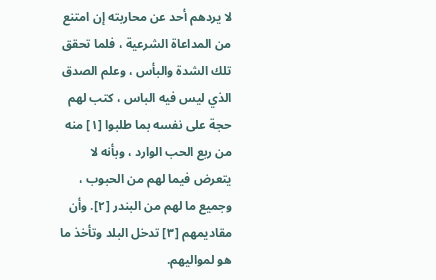لا يردهم أحد عن محاربته إن امتنع من المداعاة الشرعية ، فلما تحقق تلك الشدة والبأس ، وعلم الصدق الذي ليس فيه الباس ، كتب لهم حجة على نفسه بما طلبوا [١] منه من ربع الحب الوارد ، وبأنه لا يتعرض فيما لهم من الحبوب ، وجميع ما لهم من البندر [٢]. وأن مقاديمهم [٣] تدخل البلد وتأخذ ما هو لمواليهم.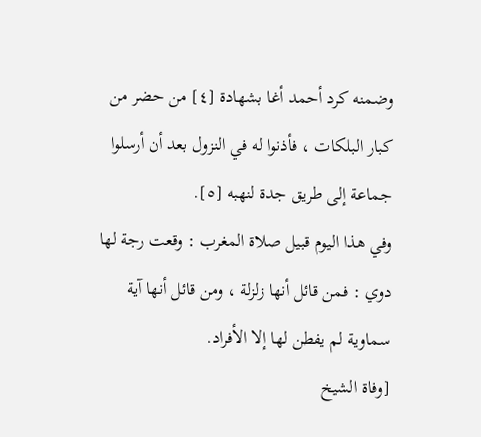وضمنه كرد أحمد أغا بشهادة [٤] من حضر من كبار البلكات ، فأذنوا له في النزول بعد أن أرسلوا جماعة إلى طريق جدة لنهبه [٥].
وفي هذا اليوم قبيل صلاة المغرب : وقعت رجة لها دوي : فمن قائل أنها زلزلة ، ومن قائل أنها آية سماوية لم يفطن لها إلا الأفراد.
[وفاة الشيخ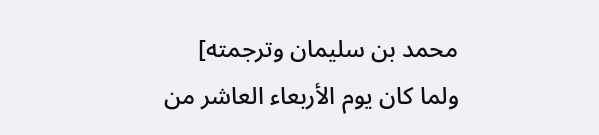محمد بن سليمان وترجمته]
ولما كان يوم الأربعاء العاشر من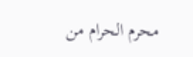محرم الحرام من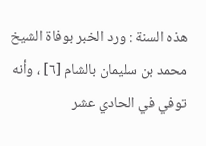هذه السنة : ورد الخبر بوفاة الشيخ محمد بن سليمان بالشام [٦] ، وأنه توفي في الحادي عشر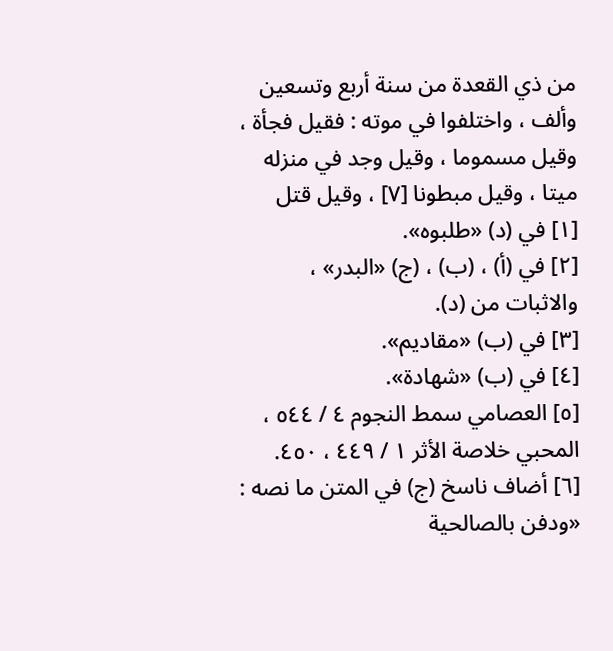من ذي القعدة من سنة أربع وتسعين وألف ، واختلفوا في موته : فقيل فجأة ، وقيل مسموما ، وقيل وجد في منزله ميتا ، وقيل مبطونا [٧] ، وقيل قتل
[١] في (د) «طلبوه».
[٢] في (أ) ، (ب) ، (ج) «البدر» ، والاثبات من (د).
[٣] في (ب) «مقاديم».
[٤] في (ب) «شهادة».
[٥] العصامي سمط النجوم ٤ / ٥٤٤ ، المحبي خلاصة الأثر ١ / ٤٤٩ ، ٤٥٠.
[٦] أضاف ناسخ (ج) في المتن ما نصه : «ودفن بالصالحية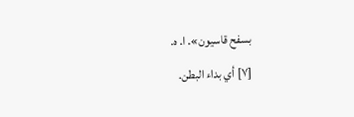بسفح قاسيون». ا. ه.
[٧] أي بداء البطن.